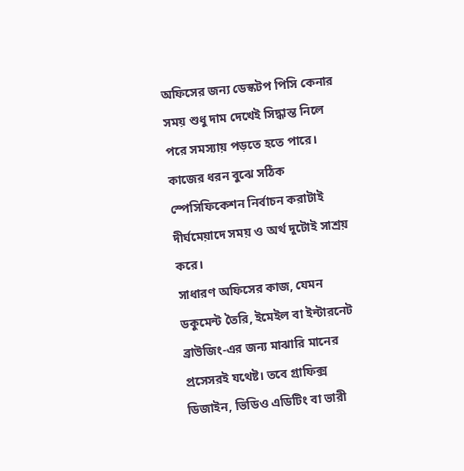অফিসের জন্য ডেস্কটপ পিসি কেনার সময় শুধু দাম দেখেই সিদ্ধান্ত নিলে পরে সমস্যায় পড়তে হতে পারে। কাজের ধরন বুঝে সঠিক স্পেসিফিকেশন নির্বাচন করাটাই দীর্ঘমেয়াদে সময় ও অর্থ দুটোই সাশ্রয় করে।
সাধারণ অফিসের কাজ, যেমন ডকুমেন্ট তৈরি, ইমেইল বা ইন্টারনেট ব্রাউজিং-এর জন্য মাঝারি মানের প্রসেসরই যথেষ্ট। তবে গ্রাফিক্স ডিজাইন, ভিডিও এডিটিং বা ভারী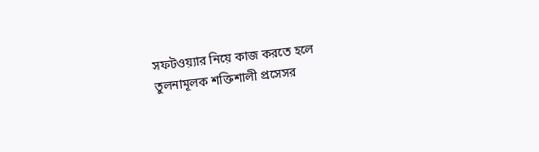সফটওয়্যার নিয়ে কাজ করতে হলে তুলনামূলক শক্তিশালী প্রসেসর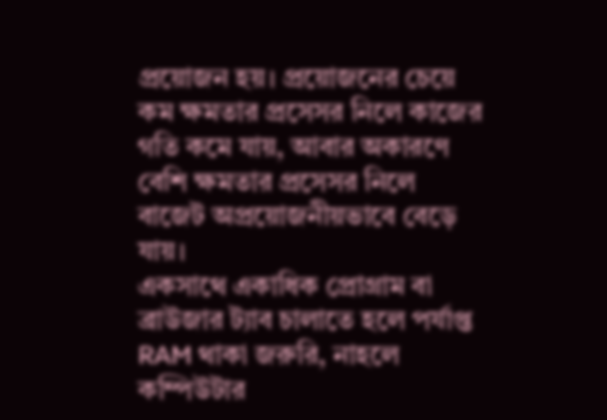প্রয়োজন হয়। প্রয়োজনের চেয়ে কম ক্ষমতার প্রসেসর নিলে কাজের গতি কমে যায়, আবার অকারণে বেশি ক্ষমতার প্রসেসর নিলে বাজেট অপ্রয়োজনীয়ভাবে বেড়ে যায়।
একসাথে একাধিক প্রোগ্রাম বা ব্রাউজার ট্যাব চালাতে হলে পর্যাপ্ত RAM থাকা জরুরি, নাহলে কম্পিউটার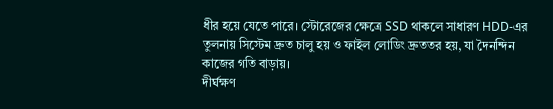ধীর হয়ে যেতে পারে। স্টোরেজের ক্ষেত্রে SSD থাকলে সাধারণ HDD-এর তুলনায় সিস্টেম দ্রুত চালু হয় ও ফাইল লোডিং দ্রুততর হয়, যা দৈনন্দিন কাজের গতি বাড়ায়।
দীর্ঘক্ষণ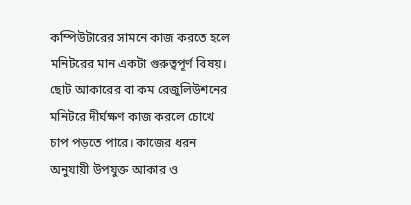কম্পিউটারের সামনে কাজ করতে হলে মনিটরের মান একটা গুরুত্বপূর্ণ বিষয়। ছোট আকারের বা কম রেজুলিউশনের মনিটরে দীর্ঘক্ষণ কাজ করলে চোখে চাপ পড়তে পারে। কাজের ধরন অনুযায়ী উপযুক্ত আকার ও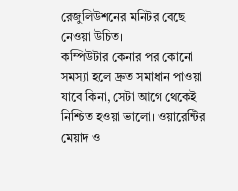রেজুলিউশনের মনিটর বেছে নেওয়া উচিত।
কম্পিউটার কেনার পর কোনো সমস্যা হলে দ্রুত সমাধান পাওয়া যাবে কিনা, সেটা আগে থেকেই নিশ্চিত হওয়া ভালো। ওয়ারেন্টির মেয়াদ ও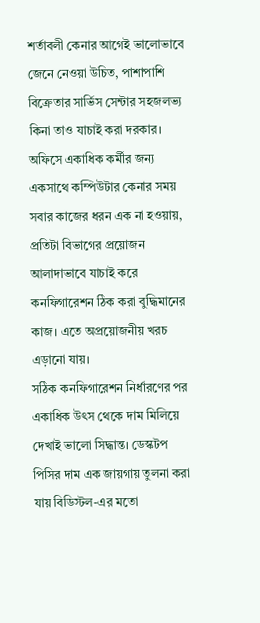শর্তাবলী কেনার আগেই ভালোভাবে জেনে নেওয়া উচিত, পাশাপাশি বিক্রেতার সার্ভিস সেন্টার সহজলভ্য কিনা তাও যাচাই করা দরকার।
অফিসে একাধিক কর্মীর জন্য একসাথে কম্পিউটার কেনার সময় সবার কাজের ধরন এক না হওয়ায়, প্রতিটা বিভাগের প্রয়োজন আলাদাভাবে যাচাই করে কনফিগারেশন ঠিক করা বুদ্ধিমানের কাজ। এতে অপ্রয়োজনীয় খরচ এড়ানো যায়।
সঠিক কনফিগারেশন নির্ধারণের পর একাধিক উৎস থেকে দাম মিলিয়ে দেখাই ভালো সিদ্ধান্ত। ডেস্কটপ পিসির দাম এক জায়গায় তুলনা করা যায় বিডিস্টল-এর মতো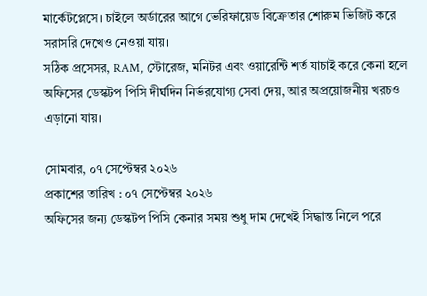মার্কেটপ্লেসে। চাইলে অর্ডারের আগে ভেরিফায়েড বিক্রেতার শোরুম ভিজিট করে সরাসরি দেখেও নেওয়া যায়।
সঠিক প্রসেসর, RAM, স্টোরেজ, মনিটর এবং ওয়ারেন্টি শর্ত যাচাই করে কেনা হলে অফিসের ডেস্কটপ পিসি দীর্ঘদিন নির্ভরযোগ্য সেবা দেয়, আর অপ্রয়োজনীয় খরচও এড়ানো যায়।

সোমবার, ০৭ সেপ্টেম্বর ২০২৬
প্রকাশের তারিখ : ০৭ সেপ্টেম্বর ২০২৬
অফিসের জন্য ডেস্কটপ পিসি কেনার সময় শুধু দাম দেখেই সিদ্ধান্ত নিলে পরে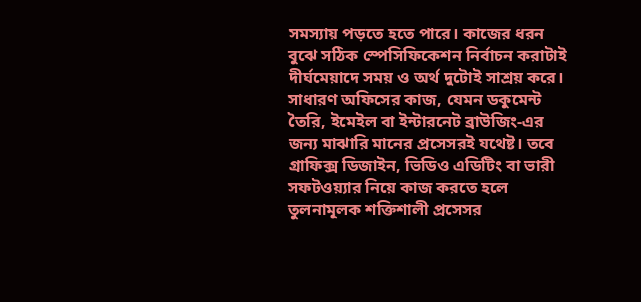সমস্যায় পড়তে হতে পারে। কাজের ধরন বুঝে সঠিক স্পেসিফিকেশন নির্বাচন করাটাই দীর্ঘমেয়াদে সময় ও অর্থ দুটোই সাশ্রয় করে।
সাধারণ অফিসের কাজ, যেমন ডকুমেন্ট তৈরি, ইমেইল বা ইন্টারনেট ব্রাউজিং-এর জন্য মাঝারি মানের প্রসেসরই যথেষ্ট। তবে গ্রাফিক্স ডিজাইন, ভিডিও এডিটিং বা ভারী সফটওয়্যার নিয়ে কাজ করতে হলে তুলনামূলক শক্তিশালী প্রসেসর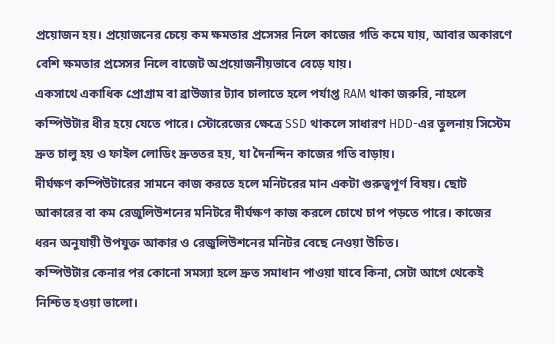প্রয়োজন হয়। প্রয়োজনের চেয়ে কম ক্ষমতার প্রসেসর নিলে কাজের গতি কমে যায়, আবার অকারণে বেশি ক্ষমতার প্রসেসর নিলে বাজেট অপ্রয়োজনীয়ভাবে বেড়ে যায়।
একসাথে একাধিক প্রোগ্রাম বা ব্রাউজার ট্যাব চালাতে হলে পর্যাপ্ত RAM থাকা জরুরি, নাহলে কম্পিউটার ধীর হয়ে যেতে পারে। স্টোরেজের ক্ষেত্রে SSD থাকলে সাধারণ HDD-এর তুলনায় সিস্টেম দ্রুত চালু হয় ও ফাইল লোডিং দ্রুততর হয়, যা দৈনন্দিন কাজের গতি বাড়ায়।
দীর্ঘক্ষণ কম্পিউটারের সামনে কাজ করতে হলে মনিটরের মান একটা গুরুত্বপূর্ণ বিষয়। ছোট আকারের বা কম রেজুলিউশনের মনিটরে দীর্ঘক্ষণ কাজ করলে চোখে চাপ পড়তে পারে। কাজের ধরন অনুযায়ী উপযুক্ত আকার ও রেজুলিউশনের মনিটর বেছে নেওয়া উচিত।
কম্পিউটার কেনার পর কোনো সমস্যা হলে দ্রুত সমাধান পাওয়া যাবে কিনা, সেটা আগে থেকেই নিশ্চিত হওয়া ভালো।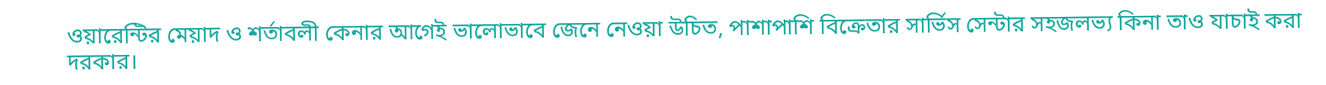ওয়ারেন্টির মেয়াদ ও শর্তাবলী কেনার আগেই ভালোভাবে জেনে নেওয়া উচিত, পাশাপাশি বিক্রেতার সার্ভিস সেন্টার সহজলভ্য কিনা তাও যাচাই করা দরকার।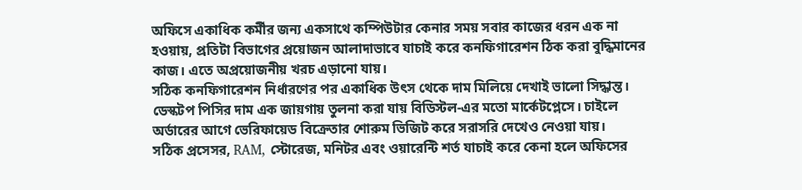অফিসে একাধিক কর্মীর জন্য একসাথে কম্পিউটার কেনার সময় সবার কাজের ধরন এক না হওয়ায়, প্রতিটা বিভাগের প্রয়োজন আলাদাভাবে যাচাই করে কনফিগারেশন ঠিক করা বুদ্ধিমানের কাজ। এতে অপ্রয়োজনীয় খরচ এড়ানো যায়।
সঠিক কনফিগারেশন নির্ধারণের পর একাধিক উৎস থেকে দাম মিলিয়ে দেখাই ভালো সিদ্ধান্ত। ডেস্কটপ পিসির দাম এক জায়গায় তুলনা করা যায় বিডিস্টল-এর মতো মার্কেটপ্লেসে। চাইলে অর্ডারের আগে ভেরিফায়েড বিক্রেতার শোরুম ভিজিট করে সরাসরি দেখেও নেওয়া যায়।
সঠিক প্রসেসর, RAM, স্টোরেজ, মনিটর এবং ওয়ারেন্টি শর্ত যাচাই করে কেনা হলে অফিসের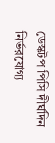ডেস্কটপ পিসি দীর্ঘদিন নির্ভরযোগ্য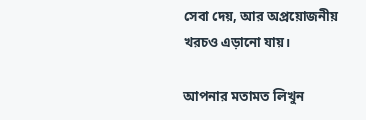সেবা দেয়, আর অপ্রয়োজনীয় খরচও এড়ানো যায়।

আপনার মতামত লিখুন